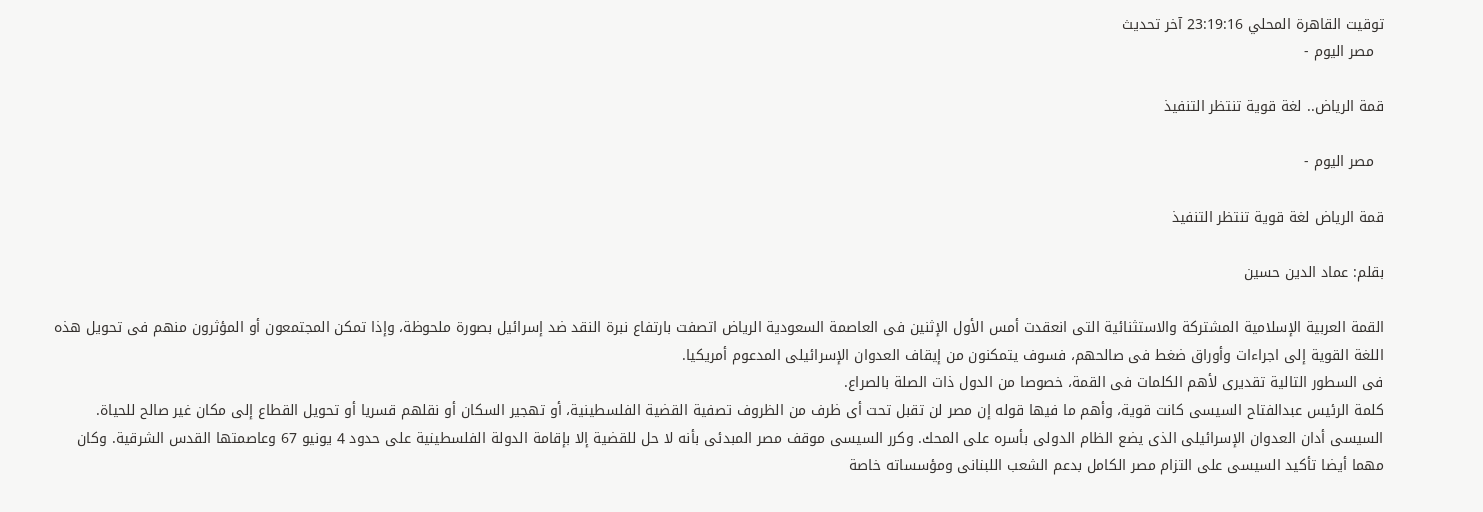توقيت القاهرة المحلي 23:19:16 آخر تحديث
  مصر اليوم -

قمة الرياض.. لغة قوية تنتظر التنفيذ

  مصر اليوم -

قمة الرياض لغة قوية تنتظر التنفيذ

بقلم: عماد الدين حسين

القمة العربية الإسلامية المشتركة والاستثنائية التى انعقدت أمس الأول الإثنين فى العاصمة السعودية الرياض اتصفت بارتفاع نبرة النقد ضد إسرائيل بصورة ملحوظة، وإذا تمكن المجتمعون أو المؤثرون منهم فى تحويل هذه اللغة القوية إلى اجراءات وأوراق ضغط فى صالحهم، فسوف يتمكنون من إيقاف العدوان الإسرائيلى المدعوم أمريكيا.
فى السطور التالية تقديرى لأهم الكلمات فى القمة، خصوصا من الدول ذات الصلة بالصراع.
كلمة الرئيس عبدالفتاح السيسى كانت قوية، وأهم ما فيها قوله إن مصر لن تقبل تحت أى ظرف من الظروف تصفية القضية الفلسطينية، أو تهجير السكان أو نقلهم قسريا أو تحويل القطاع إلى مكان غير صالح للحياة. السيسى أدان العدوان الإسرائيلى الذى يضع الظام الدولى بأسره على المحك. وكرر السيسى موقف مصر المبدئى بأنه لا حل للقضية إلا بإقامة الدولة الفلسطينية على حدود 4 يونيو 67 وعاصمتها القدس الشرقية. وكان مهما أيضا تأكيد السيسى على التزام مصر الكامل بدعم الشعب اللبنانى ومؤسساته خاصة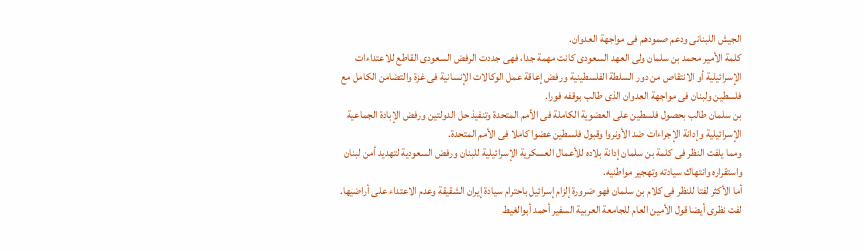الجيش اللبنانى ودعم صمودهم فى مواجهة العدوان.
كلمة الأمير محمد بن سلمان ولى العهد السعودى كانت مهمة جدا، فهى جددت الرفض السعودى القاطع للاعتداءات الإسرائيلية أو الانتقاص من دور السلطة الفلسطينية ورفض إعاقة عمل الوكالات الإنسانية فى غزة والتضامن الكامل مع فلسطين ولبنان فى مواجهة العدوان الذى طالب بوقفه فورا.
بن سلمان طالب بحصول فلسطين على العضوية الكاملة فى الأمم المتحدة وتنفيذ حل الدولتين ورفض الإبادة الجماعية الإسرائيلية وإدانة الإجراءات ضد الأونروا وقبول فلسطين عضوا كاملا فى الأمم المتحدة.
ومما يلفت النظر فى كلمة بن سلمان إدانة بلاده للأعمال العسكرية الإسرائيلية للبنان ورفض السعودية لتهديد أمن لبنان واستقراره وانتهاك سيادته وتهجير مواطنيه.
أما الأكثر لفتا للنظر فى كلام بن سلمان فهو ضرورة إلزام إسرائيل باحترام سيادة إيران الشقيقة وعدم الاعتداء على أراضيها. لفت نظرى أيضا قول الأمين العام للجامعة العربية السفير أحمد أبوالغيط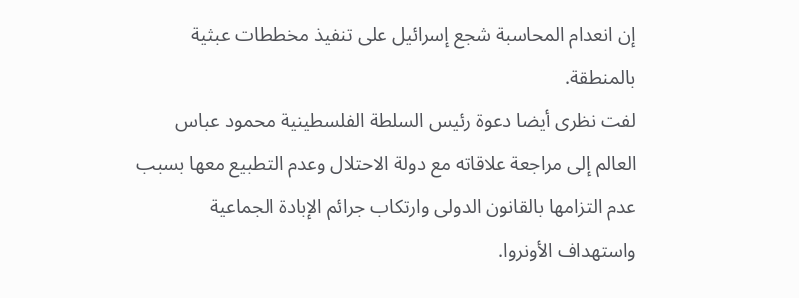إن انعدام المحاسبة شجع إسرائيل على تنفيذ مخططات عبثية بالمنطقة.
لفت نظرى أيضا دعوة رئيس السلطة الفلسطينية محمود عباس العالم إلى مراجعة علاقاته مع دولة الاحتلال وعدم التطبيع معها بسبب عدم التزامها بالقانون الدولى وارتكاب جرائم الإبادة الجماعية واستهداف الأونروا.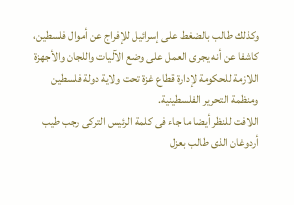وكذلك طالب بالضغط على إسرائيل للإفراج عن أموال فلسطين، كاشفا عن أنه يجرى العمل على وضع الآليات واللجان والأجهزة اللازمة للحكومة لإدارة قطاع غزة تحت ولاية دولة فلسطين ومنظمة التحرير الفلسطينية.
اللافت للنظر أيضا ما جاء فى كلمة الرئيس التركى رجب طيب أردوغان الذى طالب بعزل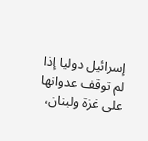إسرائيل دوليا إذا لم توقف عدوانها على غزة ولبنان،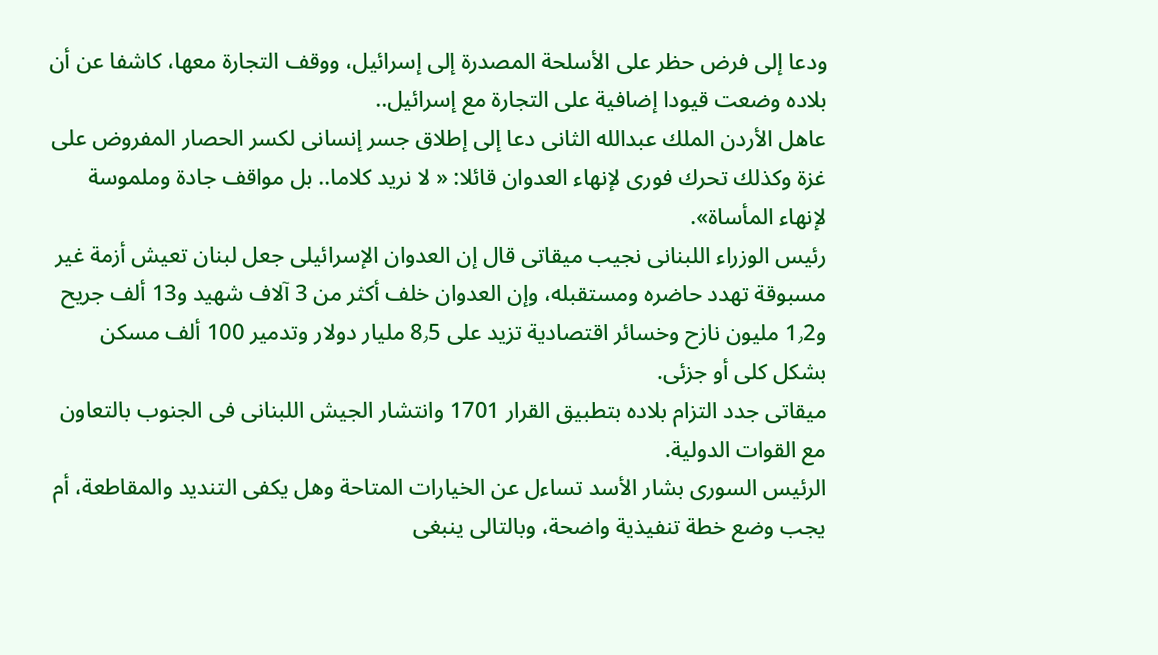ودعا إلى فرض حظر على الأسلحة المصدرة إلى إسرائيل، ووقف التجارة معها، كاشفا عن أن بلاده وضعت قيودا إضافية على التجارة مع إسرائيل..
عاهل الأردن الملك عبدالله الثانى دعا إلى إطلاق جسر إنسانى لكسر الحصار المفروض على غزة وكذلك تحرك فورى لإنهاء العدوان قائلا: « لا نريد كلاما.. بل مواقف جادة وملموسة لإنهاء المأساة».
رئيس الوزراء اللبنانى نجيب ميقاتى قال إن العدوان الإسرائيلى جعل لبنان تعيش أزمة غير مسبوقة تهدد حاضره ومستقبله، وإن العدوان خلف أكثر من 3 آلاف شهيد و13 ألف جريح و1٫2 مليون نازح وخسائر اقتصادية تزيد على 8٫5 مليار دولار وتدمير 100 ألف مسكن بشكل كلى أو جزئى.
ميقاتى جدد التزام بلاده بتطبيق القرار 1701 وانتشار الجيش اللبنانى فى الجنوب بالتعاون مع القوات الدولية.
الرئيس السورى بشار الأسد تساءل عن الخيارات المتاحة وهل يكفى التنديد والمقاطعة، أم يجب وضع خطة تنفيذية واضحة، وبالتالى ينبغى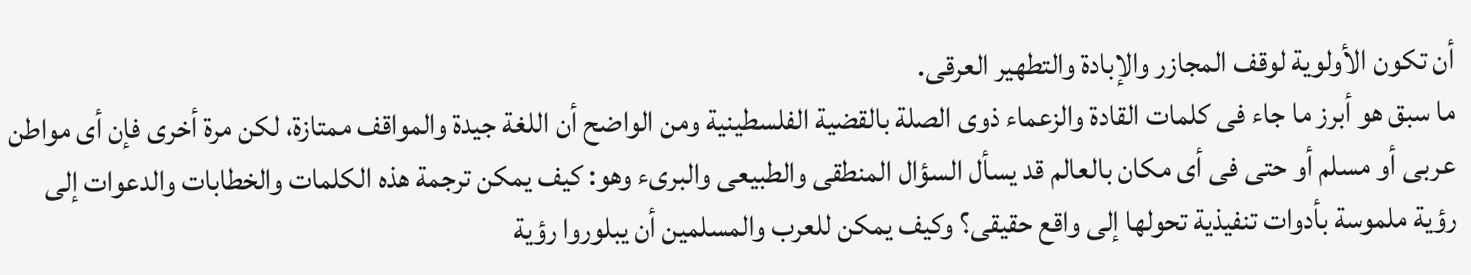أن تكون الأولوية لوقف المجازر والإبادة والتطهير العرقى.
ما سبق هو أبرز ما جاء فى كلمات القادة والزعماء ذوى الصلة بالقضية الفلسطينية ومن الواضح أن اللغة جيدة والمواقف ممتازة، لكن مرة أخرى فإن أى مواطن عربى أو مسلم أو حتى فى أى مكان بالعالم قد يسأل السؤال المنطقى والطبيعى والبرىء وهو: كيف يمكن ترجمة هذه الكلمات والخطابات والدعوات إلى رؤية ملموسة بأدوات تنفيذية تحولها إلى واقع حقيقى؟ وكيف يمكن للعرب والمسلمين أن يبلوروا رؤية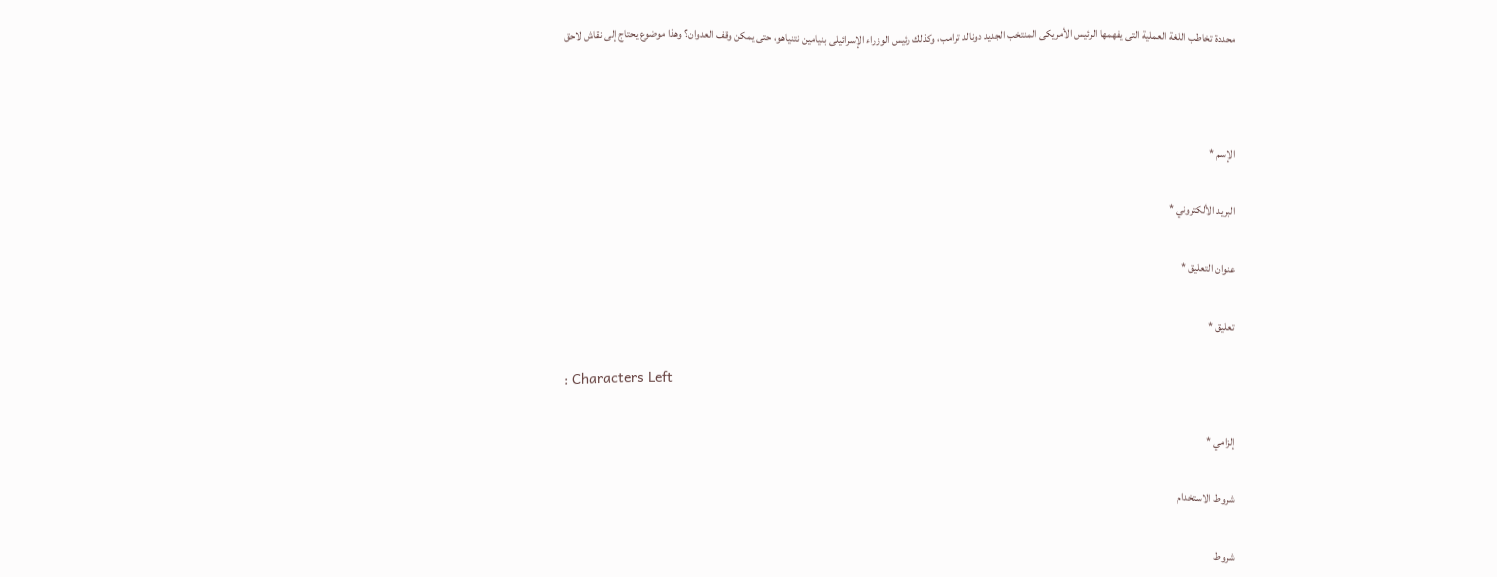محددة تخاطب اللغة العملية التى يفهمها الرئيس الأمريكى المنتخب الجديد دونالد ترامب، وكذلك رئيس الوزراء الإسرائيلى بنيامين نتنياهو، حتى يمكن وقف العدوان؟ وهذا موضوع يحتاج إلى نقاش لاحق



الإسم *

البريد الألكتروني *

عنوان التعليق *

تعليق *

: Characters Left

إلزامي *

شروط الاستخدام

شروط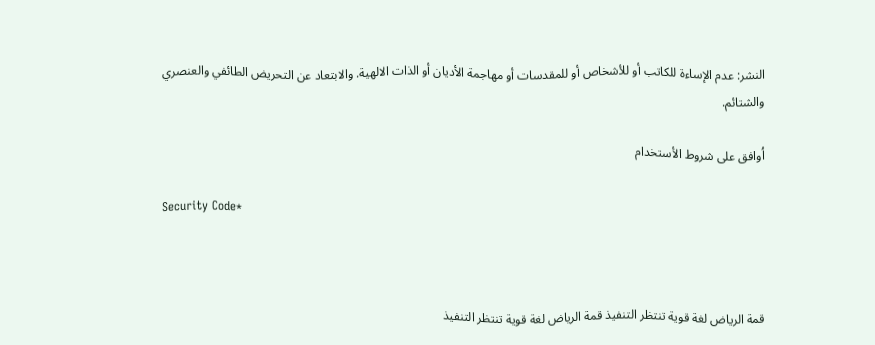النشر: عدم الإساءة للكاتب أو للأشخاص أو للمقدسات أو مهاجمة الأديان أو الذات الالهية. والابتعاد عن التحريض الطائفي والعنصري والشتائم.

اُوافق على شروط الأستخدام

Security Code*



قمة الرياض لغة قوية تنتظر التنفيذ قمة الرياض لغة قوية تنتظر التنفيذ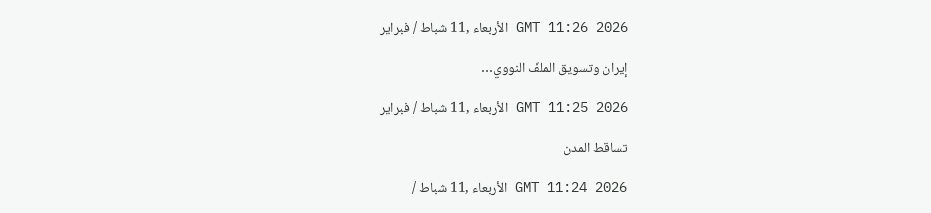GMT 11:26 2026 الأربعاء ,11 شباط / فبراير

إيران وتسويق الملفّ النووي…

GMT 11:25 2026 الأربعاء ,11 شباط / فبراير

تساقط المدن

GMT 11:24 2026 الأربعاء ,11 شباط /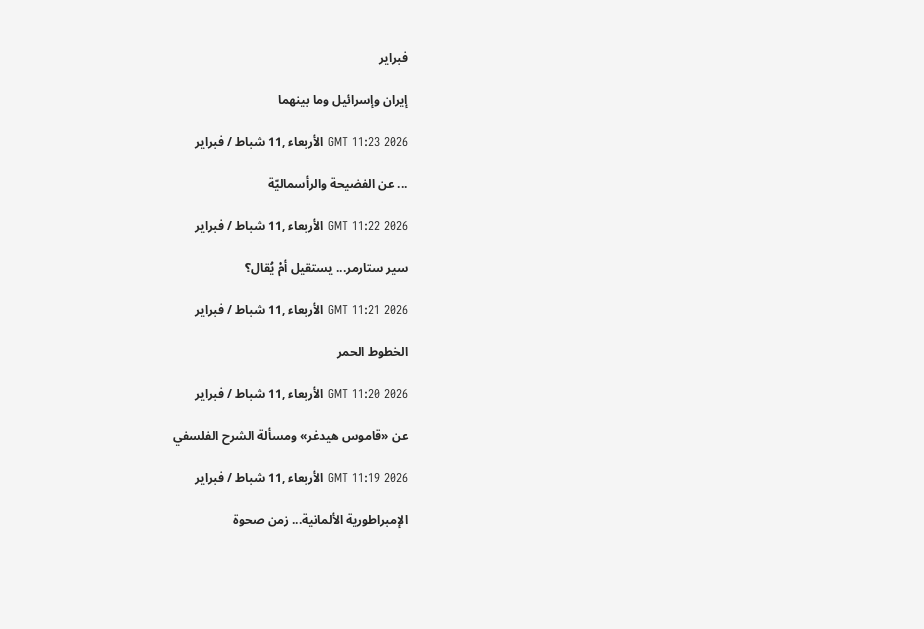فبراير

إيران وإسرائيل وما بينهما

GMT 11:23 2026 الأربعاء ,11 شباط / فبراير

... عن الفضيحة والرأسماليّة

GMT 11:22 2026 الأربعاء ,11 شباط / فبراير

سير ستارمر... يستقيل أمْ يُقال؟

GMT 11:21 2026 الأربعاء ,11 شباط / فبراير

الخطوط الحمر

GMT 11:20 2026 الأربعاء ,11 شباط / فبراير

عن «قاموس هيدغر» ومسألة الشرح الفلسفي

GMT 11:19 2026 الأربعاء ,11 شباط / فبراير

الإمبراطورية الألمانية... زمن صحوة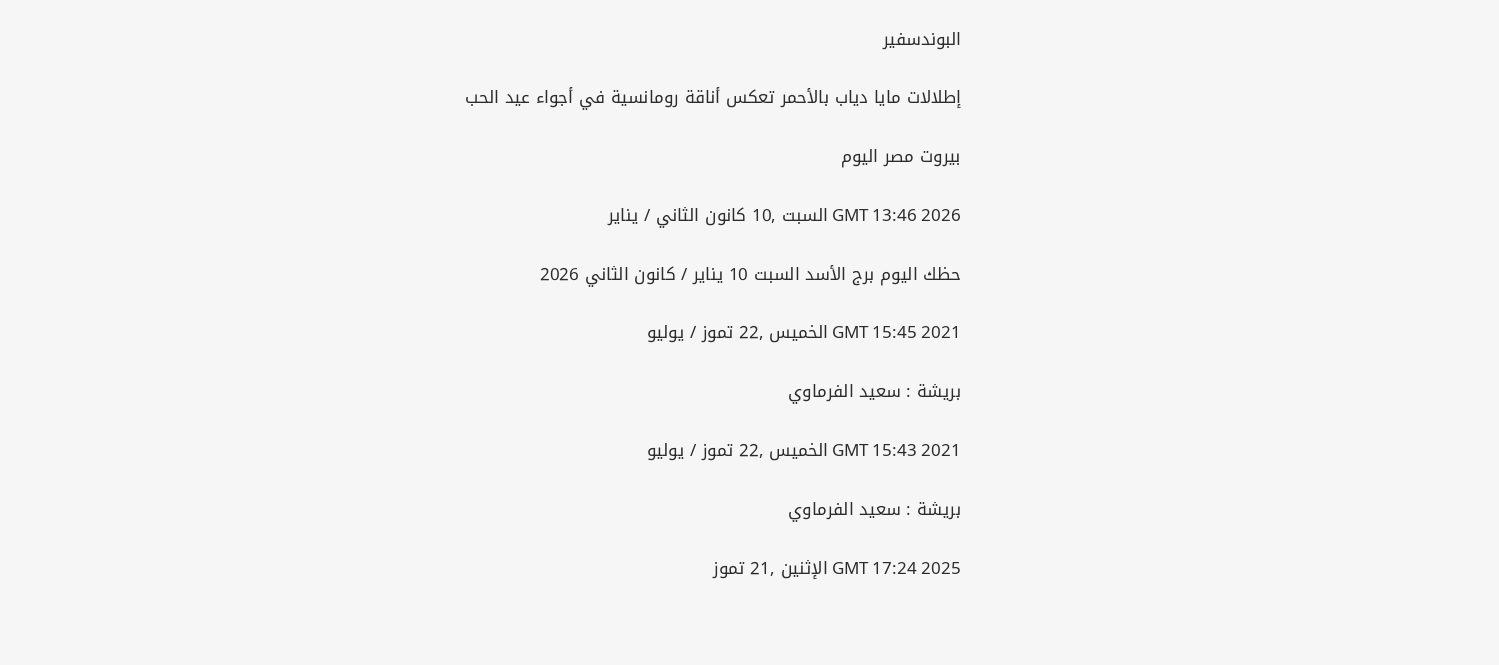البوندسفير

إطلالات مايا دياب بالأحمر تعكس أناقة رومانسية في أجواء عيد الحب

بيروت مصر اليوم

GMT 13:46 2026 السبت ,10 كانون الثاني / يناير

حظك اليوم برج الأسد السبت 10 يناير / كانون الثاني 2026

GMT 15:45 2021 الخميس ,22 تموز / يوليو

بريشة : سعيد الفرماوي

GMT 15:43 2021 الخميس ,22 تموز / يوليو

بريشة : سعيد الفرماوي

GMT 17:24 2025 الإثنين ,21 تموز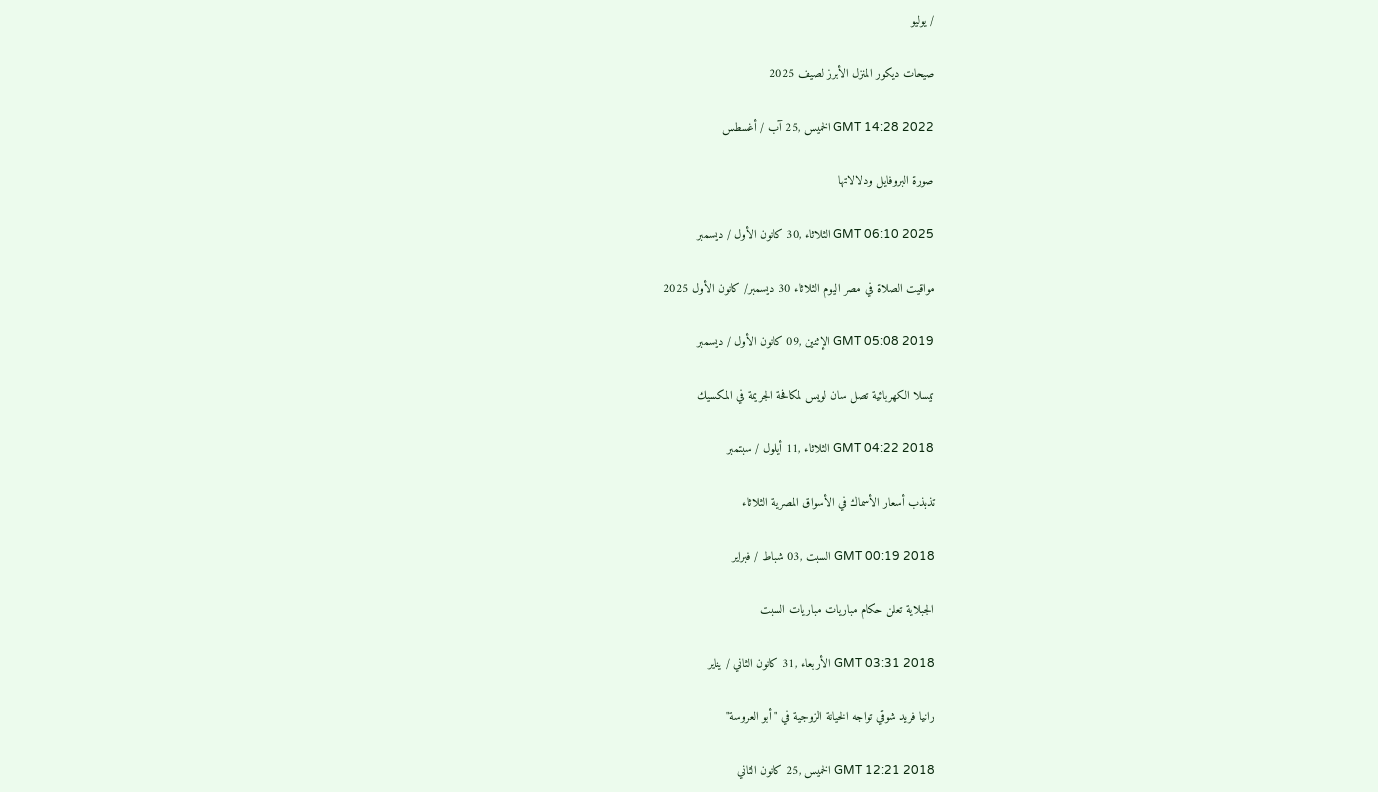/ يوليو

صيحات ديكور المنزل الأبرز لصيف 2025

GMT 14:28 2022 الخميس ,25 آب / أغسطس

صورة البروفايل ودلالاتها

GMT 06:10 2025 الثلاثاء ,30 كانون الأول / ديسمبر

مواقيت الصلاة في مصر اليوم الثلاثاء 30 ديسمبر/ كانون الأول 2025

GMT 05:08 2019 الإثنين ,09 كانون الأول / ديسمبر

تيسلا الكهربائية تصل سان لويس لمكافحة الجريمة في المكسيك

GMT 04:22 2018 الثلاثاء ,11 أيلول / سبتمبر

تذبذب أسعار الأسماك في الأسواق المصرية الثلاثاء

GMT 00:19 2018 السبت ,03 شباط / فبراير

الجبلاية تعلن حكام مباريات مباريات السبت

GMT 03:31 2018 الأربعاء ,31 كانون الثاني / يناير

رانيا فريد شوقي تواجه الخيانة الزوجية في "أبو العروسة"

GMT 12:21 2018 الخميس ,25 كانون الثاني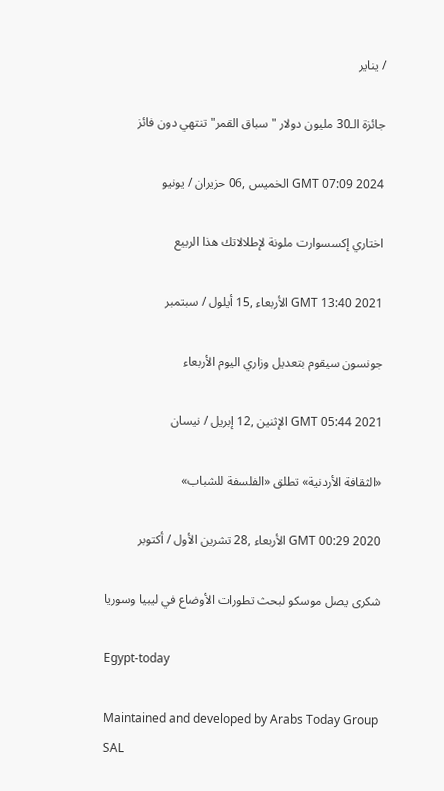/ يناير

جائزة الـ30 مليون دولار "سباق القمر" تنتهي دون فائز

GMT 07:09 2024 الخميس ,06 حزيران / يونيو

اختاري إكسسوارت ملونة لإطلالاتك هذا الربيع

GMT 13:40 2021 الأربعاء ,15 أيلول / سبتمبر

جونسون سيقوم بتعديل وزاري اليوم الأربعاء

GMT 05:44 2021 الإثنين ,12 إبريل / نيسان

«الثقافة الأردنية» تطلق «الفلسفة للشباب»

GMT 00:29 2020 الأربعاء ,28 تشرين الأول / أكتوبر

شكرى يصل موسكو لبحث تطورات الأوضاع في ليبيا وسوريا

Egypt-today

Maintained and developed by Arabs Today Group SAL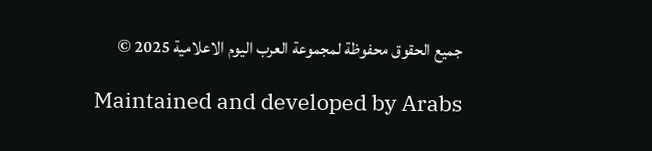جميع الحقوق محفوظة لمجموعة العرب اليوم الاعلامية 2025 ©

Maintained and developed by Arabs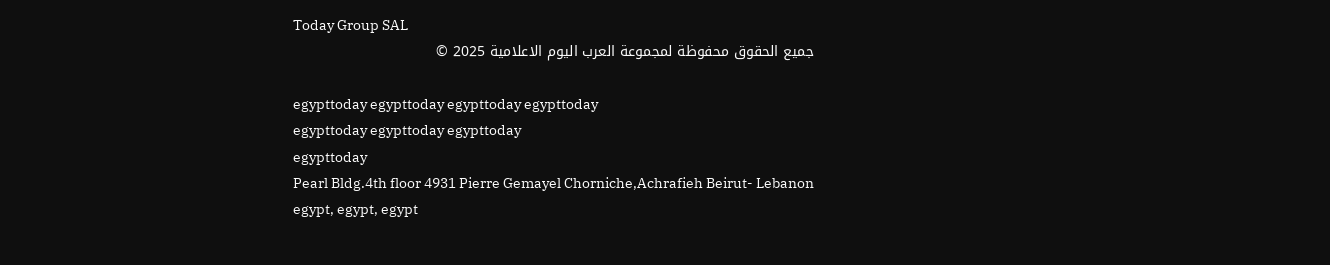Today Group SAL
جميع الحقوق محفوظة لمجموعة العرب اليوم الاعلامية 2025 ©

egypttoday egypttoday egypttoday egypttoday
egypttoday egypttoday egypttoday
egypttoday
Pearl Bldg.4th floor 4931 Pierre Gemayel Chorniche,Achrafieh Beirut- Lebanon
egypt, egypt, egypt